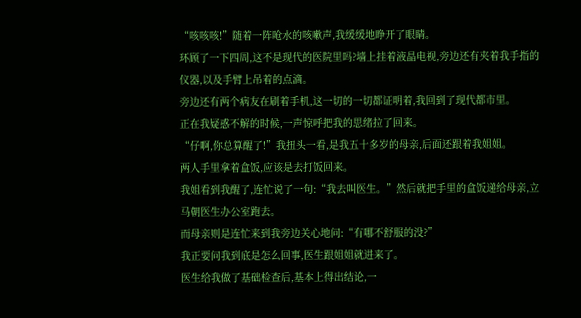“咳咳咳!”随着一阵呛水的咳嗽声,我缓缓地睁开了眼睛。
环顾了一下四周,这不是现代的医院里吗?墙上挂着液晶电视,旁边还有夹着我手指的仪器,以及手臂上吊着的点滴。
旁边还有两个病友在刷着手机,这一切的一切都证明着,我回到了现代都市里。
正在我疑惑不解的时候,一声惊呼把我的思绪拉了回来。
“仔啊,你总算醒了!”我扭头一看,是我五十多岁的母亲,后面还跟着我姐姐。
两人手里拿着盒饭,应该是去打饭回来。
我姐看到我醒了,连忙说了一句:“我去叫医生。”然后就把手里的盒饭递给母亲,立马朝医生办公室跑去。
而母亲则是连忙来到我旁边关心地问:“有哪不舒服的没?”
我正要问我到底是怎么回事,医生跟姐姐就进来了。
医生给我做了基础检查后,基本上得出结论,一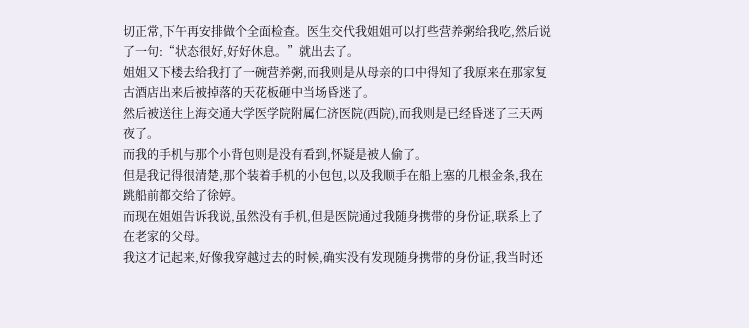切正常,下午再安排做个全面检查。医生交代我姐姐可以打些营养粥给我吃,然后说了一句:“状态很好,好好休息。”就出去了。
姐姐又下楼去给我打了一碗营养粥,而我则是从母亲的口中得知了我原来在那家复古酒店出来后被掉落的天花板砸中当场昏迷了。
然后被送往上海交通大学医学院附属仁济医院(西院),而我则是已经昏迷了三天两夜了。
而我的手机与那个小背包则是没有看到,怀疑是被人偷了。
但是我记得很清楚,那个装着手机的小包包,以及我顺手在船上塞的几根金条,我在跳船前都交给了徐婷。
而现在姐姐告诉我说,虽然没有手机,但是医院通过我随身携带的身份证,联系上了在老家的父母。
我这才记起来,好像我穿越过去的时候,确实没有发现随身携带的身份证,我当时还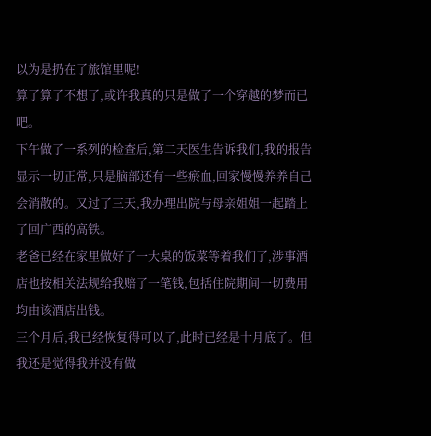以为是扔在了旅馆里呢!
算了算了不想了,或许我真的只是做了一个穿越的梦而已吧。
下午做了一系列的检查后,第二天医生告诉我们,我的报告显示一切正常,只是脑部还有一些瘀血,回家慢慢养养自己会消散的。又过了三天,我办理出院与母亲姐姐一起踏上了回广西的高铁。
老爸已经在家里做好了一大桌的饭菜等着我们了,涉事酒店也按相关法规给我赔了一笔钱,包括住院期间一切费用均由该酒店出钱。
三个月后,我已经恢复得可以了,此时已经是十月底了。但我还是觉得我并没有做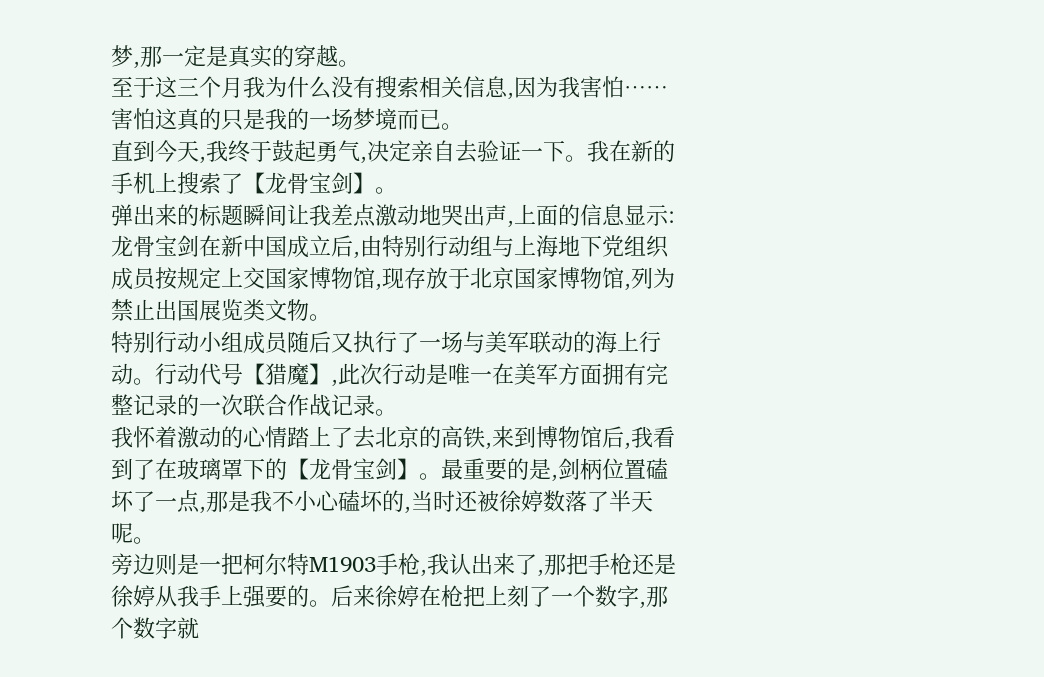梦,那一定是真实的穿越。
至于这三个月我为什么没有搜索相关信息,因为我害怕……害怕这真的只是我的一场梦境而已。
直到今天,我终于鼓起勇气,决定亲自去验证一下。我在新的手机上搜索了【龙骨宝剑】。
弹出来的标题瞬间让我差点激动地哭出声,上面的信息显示:龙骨宝剑在新中国成立后,由特别行动组与上海地下党组织成员按规定上交国家博物馆,现存放于北京国家博物馆,列为禁止出国展览类文物。
特别行动小组成员随后又执行了一场与美军联动的海上行动。行动代号【猎魔】,此次行动是唯一在美军方面拥有完整记录的一次联合作战记录。
我怀着激动的心情踏上了去北京的高铁,来到博物馆后,我看到了在玻璃罩下的【龙骨宝剑】。最重要的是,剑柄位置磕坏了一点,那是我不小心磕坏的,当时还被徐婷数落了半天呢。
旁边则是一把柯尔特M1903手枪,我认出来了,那把手枪还是徐婷从我手上强要的。后来徐婷在枪把上刻了一个数字,那个数字就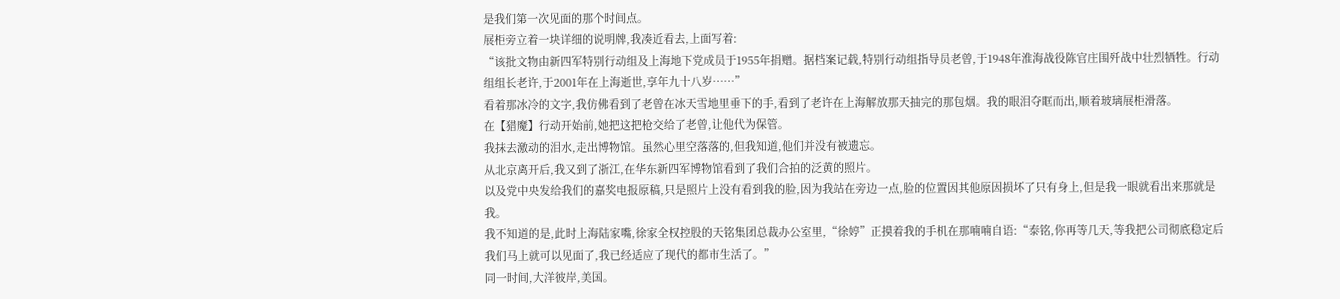是我们第一次见面的那个时间点。
展柜旁立着一块详细的说明牌,我凑近看去,上面写着:
“该批文物由新四军特别行动组及上海地下党成员于1955年捐赠。据档案记载,特别行动组指导员老曾,于1948年淮海战役陈官庄围歼战中壮烈牺牲。行动组组长老许,于2001年在上海逝世,享年九十八岁……”
看着那冰冷的文字,我仿佛看到了老曾在冰天雪地里垂下的手,看到了老许在上海解放那天抽完的那包烟。我的眼泪夺眶而出,顺着玻璃展柜滑落。
在【猎魔】行动开始前,她把这把枪交给了老曾,让他代为保管。
我抹去激动的泪水,走出博物馆。虽然心里空落落的,但我知道,他们并没有被遗忘。
从北京离开后,我又到了浙江,在华东新四军博物馆看到了我们合拍的泛黄的照片。
以及党中央发给我们的嘉奖电报原稿,只是照片上没有看到我的脸,因为我站在旁边一点,脸的位置因其他原因损坏了只有身上,但是我一眼就看出来那就是我。
我不知道的是,此时上海陆家嘴,徐家全权控股的天铭集团总裁办公室里,“徐婷”正摸着我的手机在那喃喃自语:“泰铭,你再等几天,等我把公司彻底稳定后我们马上就可以见面了,我已经适应了现代的都市生活了。”
同一时间,大洋彼岸,美国。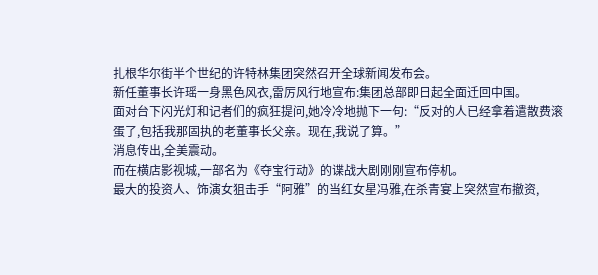扎根华尔街半个世纪的许特林集团突然召开全球新闻发布会。
新任董事长许瑶一身黑色风衣,雷厉风行地宣布:集团总部即日起全面迁回中国。
面对台下闪光灯和记者们的疯狂提问,她冷冷地抛下一句:“反对的人已经拿着遣散费滚蛋了,包括我那固执的老董事长父亲。现在,我说了算。”
消息传出,全美震动。
而在横店影视城,一部名为《夺宝行动》的谍战大剧刚刚宣布停机。
最大的投资人、饰演女狙击手“阿雅”的当红女星冯雅,在杀青宴上突然宣布撤资,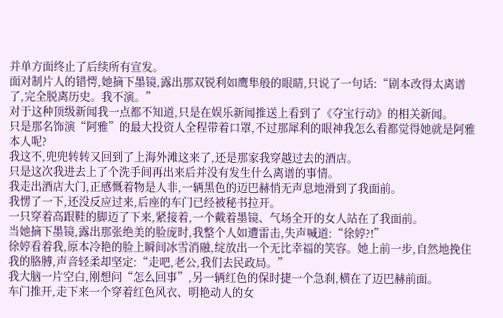并单方面终止了后续所有宣发。
面对制片人的错愕,她摘下墨镜,露出那双锐利如鹰隼般的眼睛,只说了一句话:“剧本改得太离谱了,完全脱离历史。我不演。”
对于这种顶级新闻我一点都不知道,只是在娱乐新闻推送上看到了《夺宝行动》的相关新闻。
只是那名饰演“阿雅”的最大投资人全程带着口罩,不过那犀利的眼神我怎么看都觉得她就是阿雅本人呢?
我这不,兜兜转转又回到了上海外滩这来了,还是那家我穿越过去的酒店。
只是这次我进去上了个洗手间再出来后并没有发生什么离谱的事情。
我走出酒店大门,正感慨着物是人非,一辆黑色的迈巴赫悄无声息地滑到了我面前。
我愣了一下,还没反应过来,后座的车门已经被秘书拉开。
一只穿着高跟鞋的脚迈了下来,紧接着,一个戴着墨镜、气场全开的女人站在了我面前。
当她摘下墨镜,露出那张绝美的脸庞时,我整个人如遭雷击,失声喊道:“徐婷?!”
徐婷看着我,原本冷艳的脸上瞬间冰雪消融,绽放出一个无比幸福的笑容。她上前一步,自然地挽住我的胳膊,声音轻柔却坚定:“走吧,老公,我们去民政局。”
我大脑一片空白,刚想问“怎么回事”,另一辆红色的保时捷一个急刹,横在了迈巴赫前面。
车门推开,走下来一个穿着红色风衣、明艳动人的女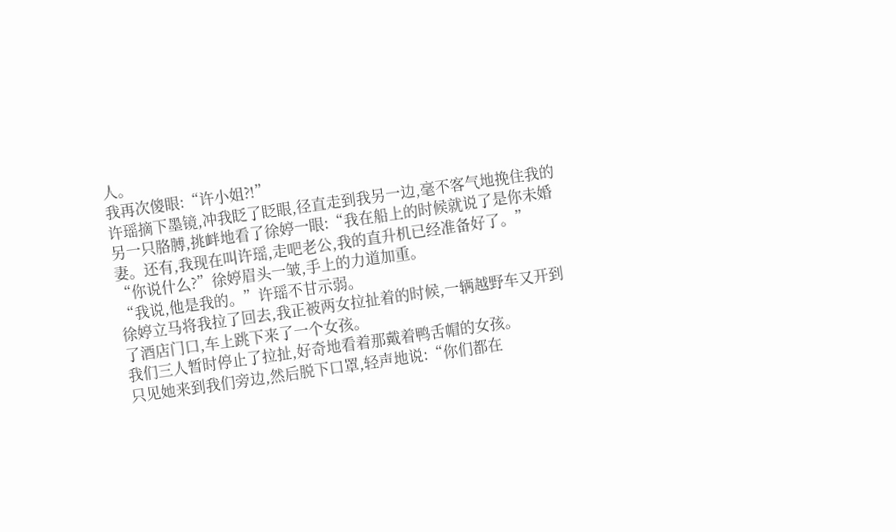人。
我再次傻眼:“许小姐?!”
许瑶摘下墨镜,冲我眨了眨眼,径直走到我另一边,毫不客气地挽住我的另一只胳膊,挑衅地看了徐婷一眼:“我在船上的时候就说了是你未婚妻。还有,我现在叫许瑶,走吧老公,我的直升机已经准备好了。”
“你说什么?”徐婷眉头一皱,手上的力道加重。
“我说,他是我的。”许瑶不甘示弱。
徐婷立马将我拉了回去,我正被两女拉扯着的时候,一辆越野车又开到了酒店门口,车上跳下来了一个女孩。
我们三人暂时停止了拉扯,好奇地看着那戴着鸭舌帽的女孩。
只见她来到我们旁边,然后脱下口罩,轻声地说:“你们都在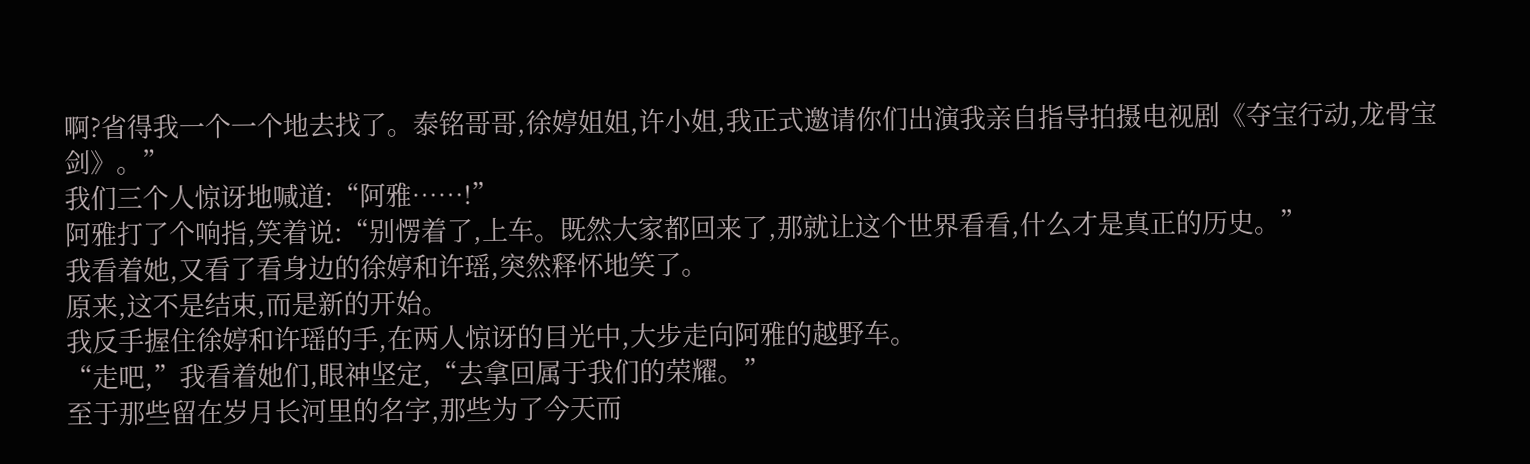啊?省得我一个一个地去找了。泰铭哥哥,徐婷姐姐,许小姐,我正式邀请你们出演我亲自指导拍摄电视剧《夺宝行动,龙骨宝剑》。”
我们三个人惊讶地喊道:“阿雅……!”
阿雅打了个响指,笑着说:“别愣着了,上车。既然大家都回来了,那就让这个世界看看,什么才是真正的历史。”
我看着她,又看了看身边的徐婷和许瑶,突然释怀地笑了。
原来,这不是结束,而是新的开始。
我反手握住徐婷和许瑶的手,在两人惊讶的目光中,大步走向阿雅的越野车。
“走吧,”我看着她们,眼神坚定,“去拿回属于我们的荣耀。”
至于那些留在岁月长河里的名字,那些为了今天而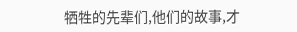牺牲的先辈们,他们的故事,才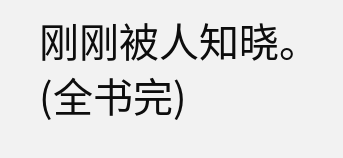刚刚被人知晓。
(全书完)